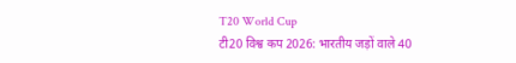T20 World Cup
टी20 विश्व कप 2026: भारतीय जड़ों वाले 40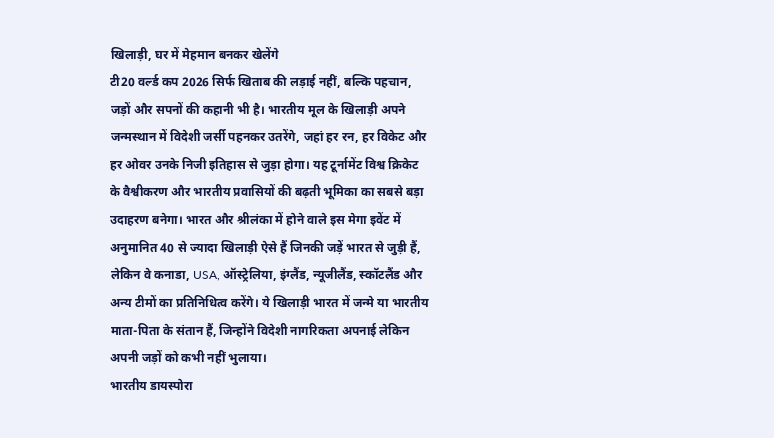खिलाड़ी, घर में मेहमान बनकर खेलेंगे
टी20 वर्ल्ड कप 2026 सिर्फ खिताब की लड़ाई नहीं, बल्कि पहचान, जड़ों और सपनों की कहानी भी है। भारतीय मूल के खिलाड़ी अपने जन्मस्थान में विदेशी जर्सी पहनकर उतरेंगे, जहां हर रन, हर विकेट और हर ओवर उनके निजी इतिहास से जुड़ा होगा। यह टूर्नामेंट विश्व क्रिकेट के वैश्वीकरण और भारतीय प्रवासियों की बढ़ती भूमिका का सबसे बड़ा उदाहरण बनेगा। भारत और श्रीलंका में होने वाले इस मेगा इवेंट में अनुमानित 40 से ज्यादा खिलाड़ी ऐसे हैं जिनकी जड़ें भारत से जुड़ी हैं, लेकिन वे कनाडा, USA, ऑस्ट्रेलिया, इंग्लैंड, न्यूजीलैंड, स्कॉटलैंड और अन्य टीमों का प्रतिनिधित्व करेंगे। ये खिलाड़ी भारत में जन्मे या भारतीय माता-पिता के संतान हैं, जिन्होंने विदेशी नागरिकता अपनाई लेकिन अपनी जड़ों को कभी नहीं भुलाया।
भारतीय डायस्पोरा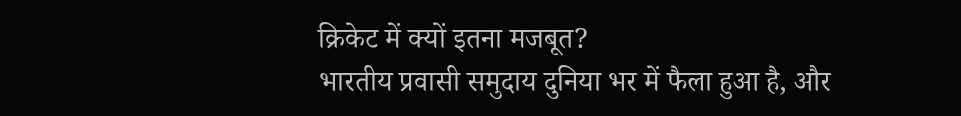क्रिकेट में क्यों इतना मजबूत?
भारतीय प्रवासी समुदाय दुनिया भर में फैला हुआ है, और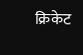क्रिकेट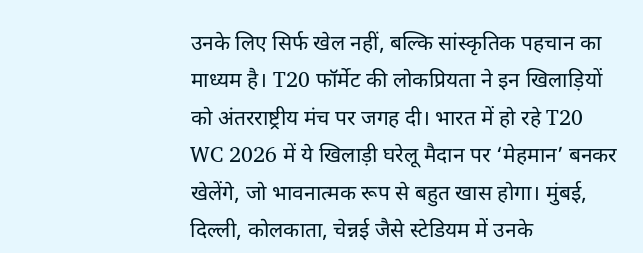उनके लिए सिर्फ खेल नहीं, बल्कि सांस्कृतिक पहचान का माध्यम है। T20 फॉर्मेट की लोकप्रियता ने इन खिलाड़ियों को अंतरराष्ट्रीय मंच पर जगह दी। भारत में हो रहे T20 WC 2026 में ये खिलाड़ी घरेलू मैदान पर ‘मेहमान’ बनकर खेलेंगे, जो भावनात्मक रूप से बहुत खास होगा। मुंबई, दिल्ली, कोलकाता, चेन्नई जैसे स्टेडियम में उनके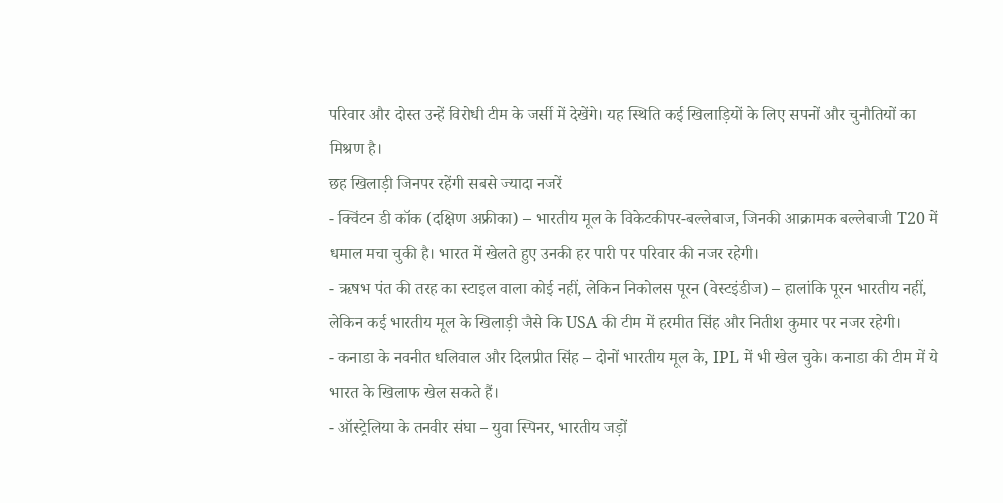परिवार और दोस्त उन्हें विरोधी टीम के जर्सी में देखेंगे। यह स्थिति कई खिलाड़ियों के लिए सपनों और चुनौतियों का मिश्रण है।
छह खिलाड़ी जिनपर रहेंगी सबसे ज्यादा नजरें
- क्विंटन डी कॉक (दक्षिण अफ्रीका) – भारतीय मूल के विकेटकीपर-बल्लेबाज, जिनकी आक्रामक बल्लेबाजी T20 में धमाल मचा चुकी है। भारत में खेलते हुए उनकी हर पारी पर परिवार की नजर रहेगी।
- ऋषभ पंत की तरह का स्टाइल वाला कोई नहीं, लेकिन निकोलस पूरन (वेस्टइंडीज) – हालांकि पूरन भारतीय नहीं, लेकिन कई भारतीय मूल के खिलाड़ी जैसे कि USA की टीम में हरमीत सिंह और नितीश कुमार पर नजर रहेगी।
- कनाडा के नवनीत धलिवाल और दिलप्रीत सिंह – दोनों भारतीय मूल के, IPL में भी खेल चुके। कनाडा की टीम में ये भारत के खिलाफ खेल सकते हैं।
- ऑस्ट्रेलिया के तनवीर संघा – युवा स्पिनर, भारतीय जड़ों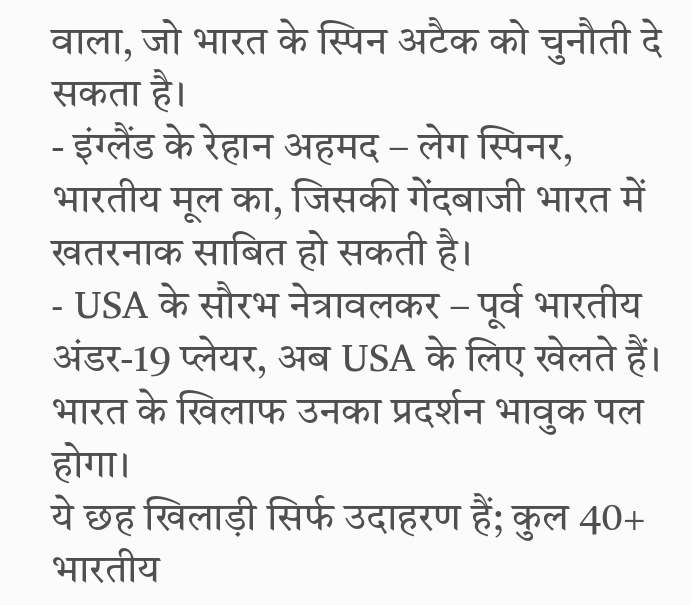वाला, जो भारत के स्पिन अटैक को चुनौती दे सकता है।
- इंग्लैंड के रेहान अहमद – लेग स्पिनर, भारतीय मूल का, जिसकी गेंदबाजी भारत में खतरनाक साबित हो सकती है।
- USA के सौरभ नेत्रावलकर – पूर्व भारतीय अंडर-19 प्लेयर, अब USA के लिए खेलते हैं। भारत के खिलाफ उनका प्रदर्शन भावुक पल होगा।
ये छह खिलाड़ी सिर्फ उदाहरण हैं; कुल 40+ भारतीय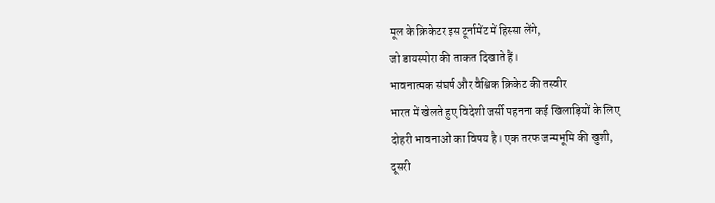मूल के क्रिकेटर इस टूर्नामेंट में हिस्सा लेंगे,
जो डायस्पोरा की ताकत दिखाते हैं।
भावनात्मक संघर्ष और वैश्विक क्रिकेट की तस्वीर
भारत में खेलते हुए विदेशी जर्सी पहनना कई खिलाड़ियों के लिए
दोहरी भावनाओं का विषय है। एक तरफ जन्मभूमि की खुशी,
दूसरी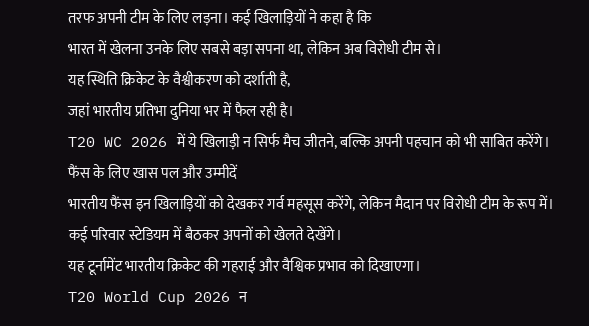तरफ अपनी टीम के लिए लड़ना। कई खिलाड़ियों ने कहा है कि
भारत में खेलना उनके लिए सबसे बड़ा सपना था, लेकिन अब विरोधी टीम से।
यह स्थिति क्रिकेट के वैश्वीकरण को दर्शाती है,
जहां भारतीय प्रतिभा दुनिया भर में फैल रही है।
T20 WC 2026 में ये खिलाड़ी न सिर्फ मैच जीतने, बल्कि अपनी पहचान को भी साबित करेंगे।
फैंस के लिए खास पल और उम्मीदें
भारतीय फैंस इन खिलाड़ियों को देखकर गर्व महसूस करेंगे, लेकिन मैदान पर विरोधी टीम के रूप में।
कई परिवार स्टेडियम में बैठकर अपनों को खेलते देखेंगे।
यह टूर्नामेंट भारतीय क्रिकेट की गहराई और वैश्विक प्रभाव को दिखाएगा।
T20 World Cup 2026 न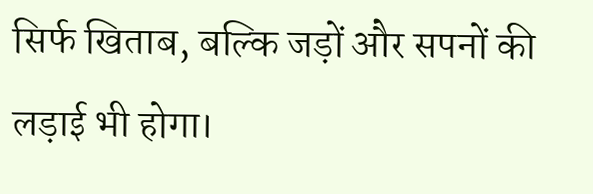सिर्फ खिताब, बल्कि जड़ों और सपनों की लड़ाई भी होगा।